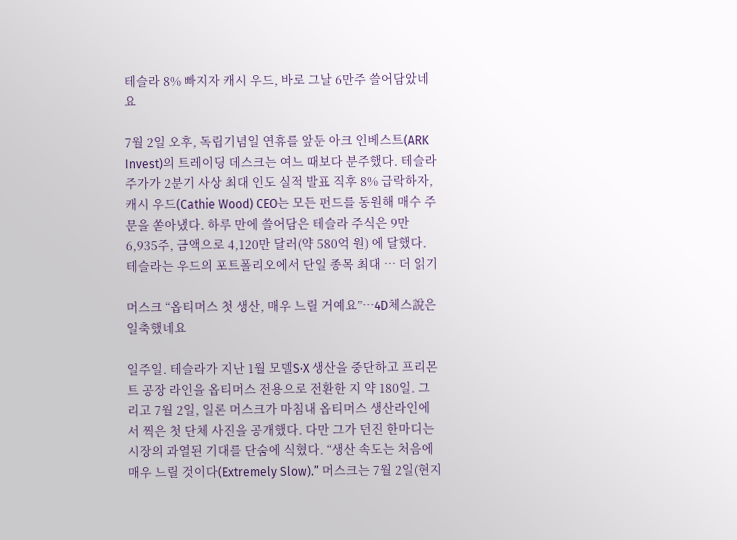테슬라 8% 빠지자 캐시 우드, 바로 그날 6만주 쓸어담았네요

7월 2일 오후, 독립기념일 연휴를 앞둔 아크 인베스트(ARK Invest)의 트레이딩 데스크는 여느 때보다 분주했다. 테슬라 주가가 2분기 사상 최대 인도 실적 발표 직후 8% 급락하자, 캐시 우드(Cathie Wood) CEO는 모든 펀드를 동원해 매수 주문을 쏟아냈다. 하루 만에 쓸어담은 테슬라 주식은 9만 6,935주, 금액으로 4,120만 달러(약 580억 원) 에 달했다. 테슬라는 우드의 포트폴리오에서 단일 종목 최대 … 더 읽기

머스크 “옵티머스 첫 생산, 매우 느릴 거예요”…4D체스說은 일축했네요

일주일. 테슬라가 지난 1월 모델S·X 생산을 중단하고 프리몬트 공장 라인을 옵티머스 전용으로 전환한 지 약 180일. 그리고 7월 2일, 일론 머스크가 마침내 옵티머스 생산라인에서 찍은 첫 단체 사진을 공개했다. 다만 그가 던진 한마디는 시장의 과열된 기대를 단숨에 식혔다. “생산 속도는 처음에 매우 느릴 것이다(Extremely Slow).” 머스크는 7월 2일(현지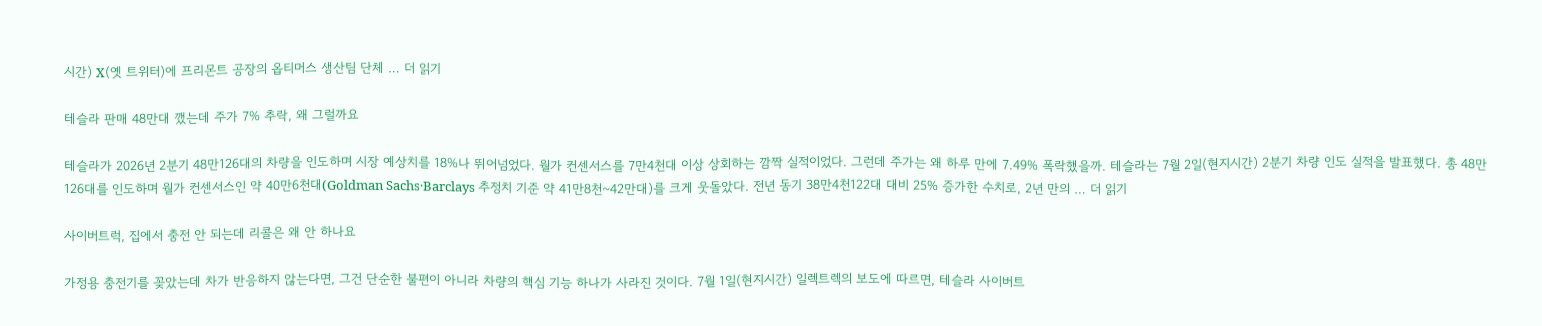시간) X(옛 트위터)에 프리몬트 공장의 옵티머스 생산팀 단체 … 더 읽기

테슬라 판매 48만대 깼는데 주가 7% 추락, 왜 그럴까요

테슬라가 2026년 2분기 48만126대의 차량을 인도하며 시장 예상치를 18%나 뛰어넘었다. 월가 컨센서스를 7만4천대 이상 상회하는 깜짝 실적이었다. 그런데 주가는 왜 하루 만에 7.49% 폭락했을까. 테슬라는 7월 2일(현지시간) 2분기 차량 인도 실적을 발표했다. 총 48만126대를 인도하며 월가 컨센서스인 약 40만6천대(Goldman Sachs·Barclays 추정치 기준 약 41만8천~42만대)를 크게 웃돌았다. 전년 동기 38만4천122대 대비 25% 증가한 수치로, 2년 만의 … 더 읽기

사이버트럭, 집에서 충전 안 되는데 리콜은 왜 안 하나요

가정용 충전기를 꽂았는데 차가 반응하지 않는다면, 그건 단순한 불편이 아니라 차량의 핵심 기능 하나가 사라진 것이다. 7월 1일(현지시간) 일렉트렉의 보도에 따르면, 테슬라 사이버트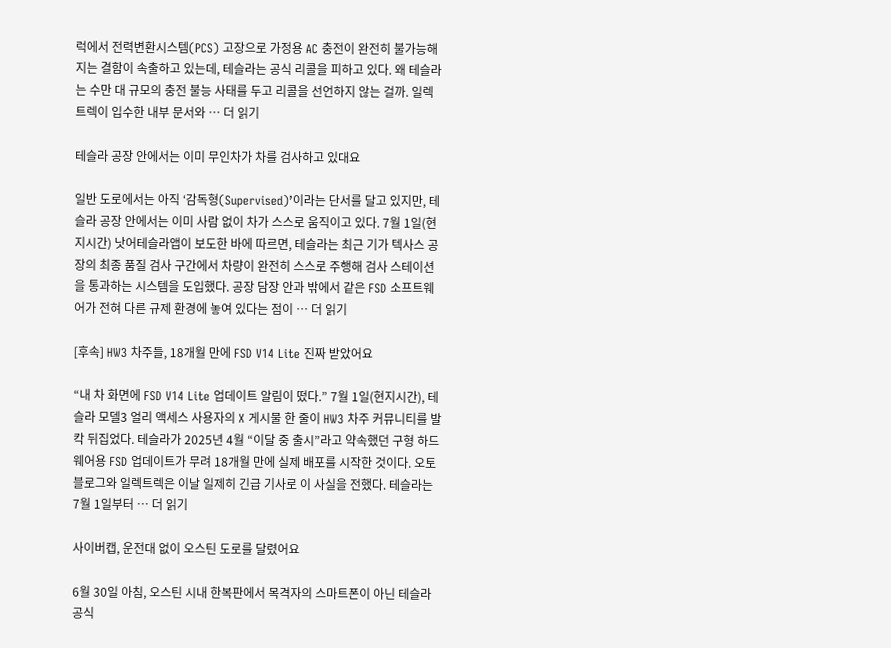럭에서 전력변환시스템(PCS) 고장으로 가정용 AC 충전이 완전히 불가능해지는 결함이 속출하고 있는데, 테슬라는 공식 리콜을 피하고 있다. 왜 테슬라는 수만 대 규모의 충전 불능 사태를 두고 리콜을 선언하지 않는 걸까. 일렉트렉이 입수한 내부 문서와 … 더 읽기

테슬라 공장 안에서는 이미 무인차가 차를 검사하고 있대요

일반 도로에서는 아직 ‘감독형(Supervised)’이라는 단서를 달고 있지만, 테슬라 공장 안에서는 이미 사람 없이 차가 스스로 움직이고 있다. 7월 1일(현지시간) 낫어테슬라앱이 보도한 바에 따르면, 테슬라는 최근 기가 텍사스 공장의 최종 품질 검사 구간에서 차량이 완전히 스스로 주행해 검사 스테이션을 통과하는 시스템을 도입했다. 공장 담장 안과 밖에서 같은 FSD 소프트웨어가 전혀 다른 규제 환경에 놓여 있다는 점이 … 더 읽기

[후속] HW3 차주들, 18개월 만에 FSD V14 Lite 진짜 받았어요

“내 차 화면에 FSD V14 Lite 업데이트 알림이 떴다.” 7월 1일(현지시간), 테슬라 모델3 얼리 액세스 사용자의 X 게시물 한 줄이 HW3 차주 커뮤니티를 발칵 뒤집었다. 테슬라가 2025년 4월 “이달 중 출시”라고 약속했던 구형 하드웨어용 FSD 업데이트가 무려 18개월 만에 실제 배포를 시작한 것이다. 오토블로그와 일렉트렉은 이날 일제히 긴급 기사로 이 사실을 전했다. 테슬라는 7월 1일부터 … 더 읽기

사이버캡, 운전대 없이 오스틴 도로를 달렸어요

6월 30일 아침, 오스틴 시내 한복판에서 목격자의 스마트폰이 아닌 테슬라 공식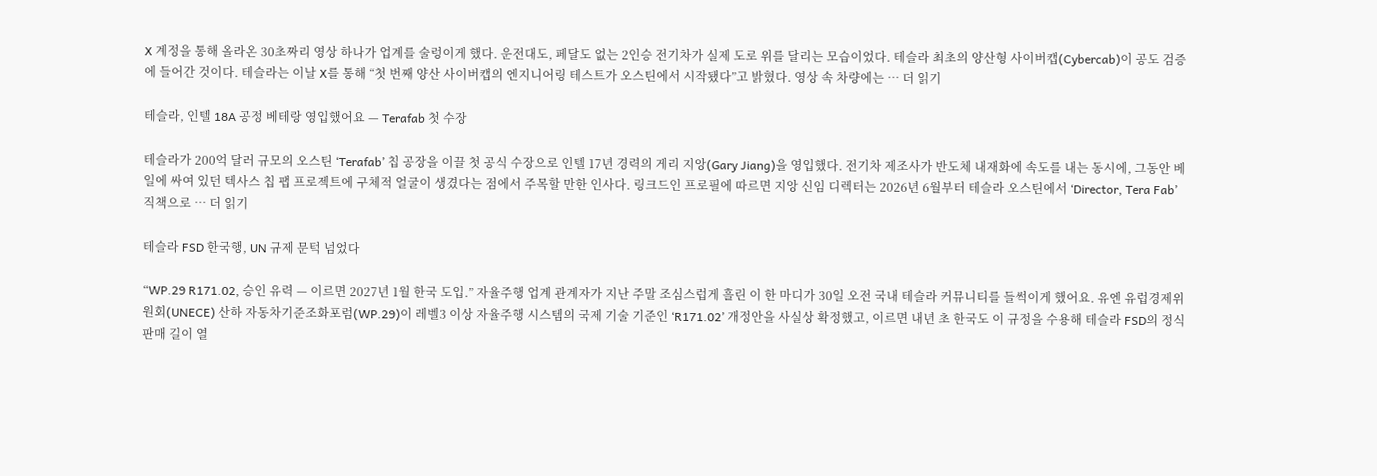X 계정을 통해 올라온 30초짜리 영상 하나가 업계를 술렁이게 했다. 운전대도, 페달도 없는 2인승 전기차가 실제 도로 위를 달리는 모습이었다. 테슬라 최초의 양산형 사이버캡(Cybercab)이 공도 검증에 들어간 것이다. 테슬라는 이날 X를 통해 “첫 번째 양산 사이버캡의 엔지니어링 테스트가 오스틴에서 시작됐다”고 밝혔다. 영상 속 차량에는 … 더 읽기

테슬라, 인텔 18A 공정 베테랑 영입했어요 — Terafab 첫 수장

테슬라가 200억 달러 규모의 오스틴 ‘Terafab’ 칩 공장을 이끌 첫 공식 수장으로 인텔 17년 경력의 게리 지앙(Gary Jiang)을 영입했다. 전기차 제조사가 반도체 내재화에 속도를 내는 동시에, 그동안 베일에 싸여 있던 텍사스 칩 팹 프로젝트에 구체적 얼굴이 생겼다는 점에서 주목할 만한 인사다. 링크드인 프로필에 따르면 지앙 신임 디렉터는 2026년 6월부터 테슬라 오스틴에서 ‘Director, Tera Fab’ 직책으로 … 더 읽기

테슬라 FSD 한국행, UN 규제 문턱 넘었다

“WP.29 R171.02, 승인 유력 — 이르면 2027년 1월 한국 도입.” 자율주행 업계 관계자가 지난 주말 조심스럽게 흘린 이 한 마디가 30일 오전 국내 테슬라 커뮤니티를 들썩이게 했어요. 유엔 유럽경제위원회(UNECE) 산하 자동차기준조화포럼(WP.29)이 레벨3 이상 자율주행 시스템의 국제 기술 기준인 ‘R171.02’ 개정안을 사실상 확정했고, 이르면 내년 초 한국도 이 규정을 수용해 테슬라 FSD의 정식 판매 길이 열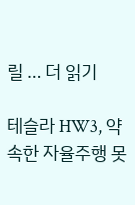릴 … 더 읽기

테슬라 HW3, 약속한 자율주행 못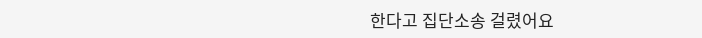한다고 집단소송 걸렸어요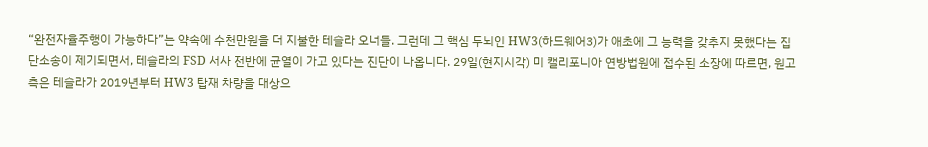“완전자율주행이 가능하다”는 약속에 수천만원을 더 지불한 테슬라 오너들. 그런데 그 핵심 두뇌인 HW3(하드웨어3)가 애초에 그 능력을 갖추지 못했다는 집단소송이 제기되면서, 테슬라의 FSD 서사 전반에 균열이 가고 있다는 진단이 나옵니다. 29일(현지시각) 미 캘리포니아 연방법원에 접수된 소장에 따르면, 원고 측은 테슬라가 2019년부터 HW3 탑재 차량을 대상으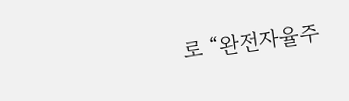로 “완전자율주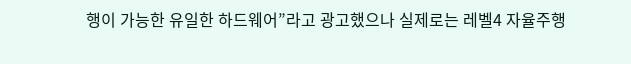행이 가능한 유일한 하드웨어”라고 광고했으나 실제로는 레벨4 자율주행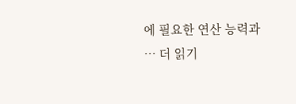에 필요한 연산 능력과 … 더 읽기